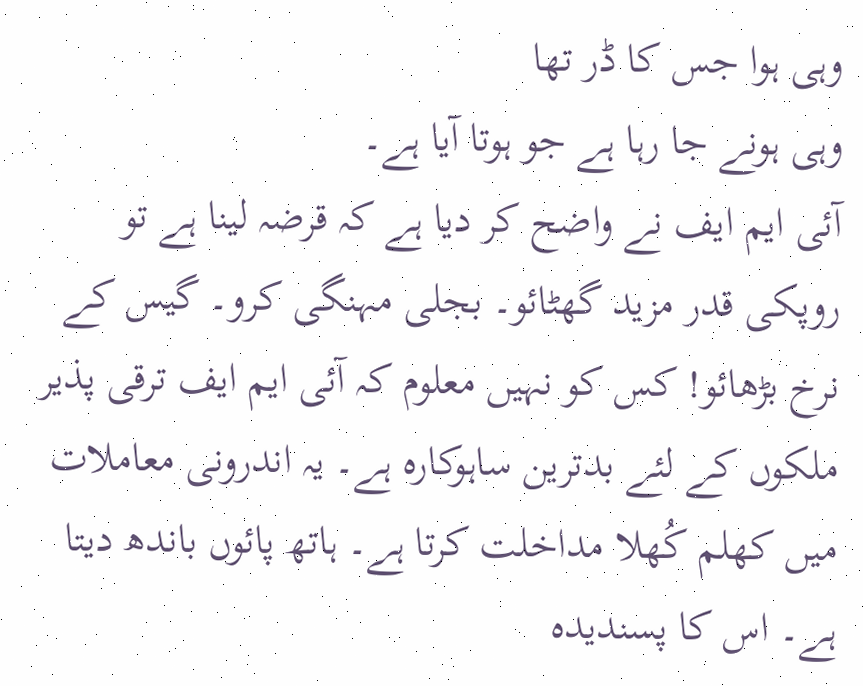وہی ہوا جس کا ڈر تھا
وہی ہونے جا رہا ہے جو ہوتا آیا ہے۔
آئی ایم ایف نے واضح کر دیا ہے کہ قرضہ لینا ہے تو روپکی قدر مزید گھٹائو۔ بجلی مہنگی کرو۔ گیس کے نرخ بڑھائو! کس کو نہیں معلوم کہ آئی ایم ایف ترقی پذیر ملکوں کے لئے بدترین ساہوکارہ ہے۔ یہ اندرونی معاملات میں کھلم کُھلا مداخلت کرتا ہے۔ ہاتھ پائوں باندھ دیتا ہے۔ اس کا پسندیدہ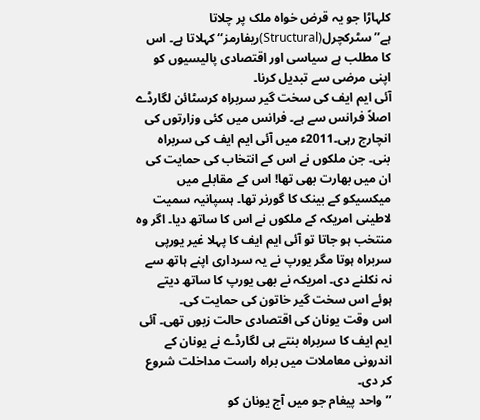کلہاڑا جو یہ قرض خواہ ملک پر چلاتا ہے’’سٹرکچرل(Structural)ریفارمز‘‘ کہلاتا ہے۔ اس کا مطلب ہے سیاسی اور اقتصادی پالیسیوں کو اپنی مرضی سے تبدیل کرنا۔
آئی ایم ایف کی سخت گیر سربراہ کرسٹائن لگارڈے اصلاً فرانس سے ہے۔ فرانس میں کئی وزارتوں کی انچارج رہی۔2011ء میں آئی ایم ایف کی سربراہ بنی۔ جن ملکوں نے اس کے انتخاب کی حمایت کی ان میں بھارت بھی تھا! اس کے مقابلے میں میکسیکو کے بینک کا گورنر تھا۔ ہسپانیہ سمیت لاطینی امریکہ کے ملکوں نے اس کا ساتھ دیا۔ اگر وہ منتخب ہو جاتا تو آئی ایم ایف کا پہلا غیر یورپی سربراہ ہوتا مگر یورپ نے یہ سرداری اپنے ہاتھ سے نہ نکلنے دی۔ امریکہ نے بھی یورپ کا ساتھ دیتے ہوئے اس سخت گیر خاتون کی حمایت کی۔
اس وقت یونان کی اقتصادی حالت زبوں تھی۔ آئی ایم ایف کا سربراہ بنتے ہی لگارڈے نے یونان کے اندرونی معاملات میں براہ راست مداخلت شروع کر دی۔
’’واحد پیغام جو میں آج یونان کو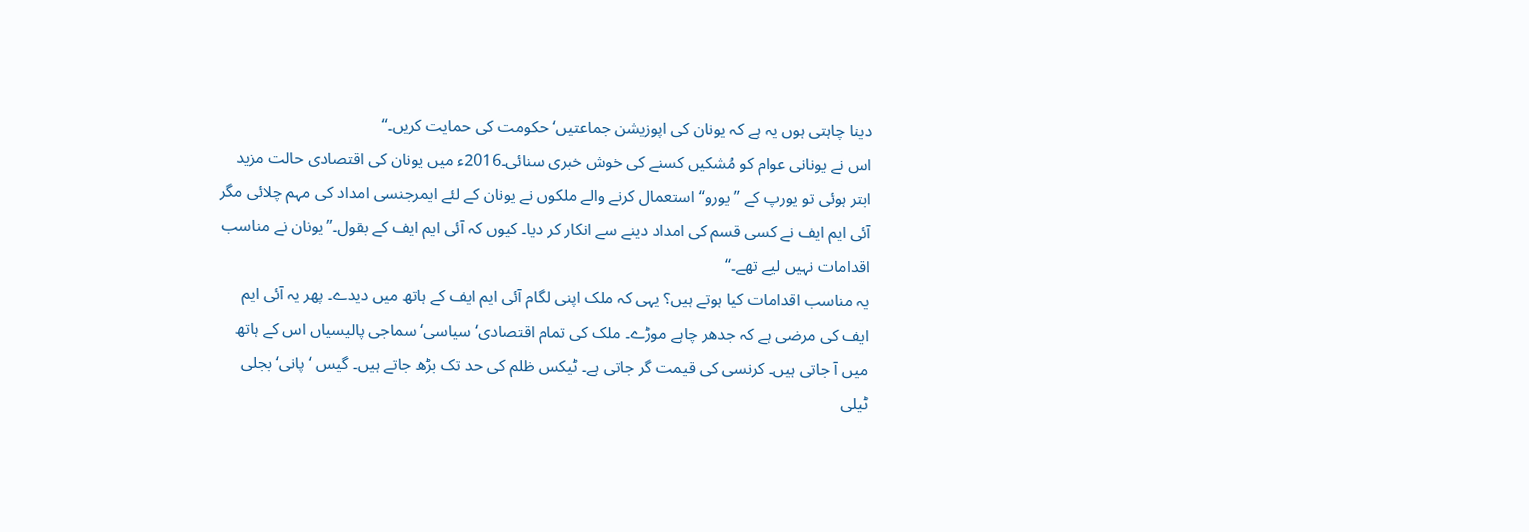دینا چاہتی ہوں یہ ہے کہ یونان کی اپوزیشن جماعتیں‘ حکومت کی حمایت کریں۔‘‘
اس نے یونانی عوام کو مُشکیں کسنے کی خوش خبری سنائی۔2016ء میں یونان کی اقتصادی حالت مزید ابتر ہوئی تو یورپ کے ’’یورو‘‘ استعمال کرنے والے ملکوں نے یونان کے لئے ایمرجنسی امداد کی مہم چلائی مگر آئی ایم ایف نے کسی قسم کی امداد دینے سے انکار کر دیا۔ کیوں کہ آئی ایم ایف کے بقول۔’’یونان نے مناسب اقدامات نہیں لیے تھے۔‘‘
یہ مناسب اقدامات کیا ہوتے ہیں؟ یہی کہ ملک اپنی لگام آئی ایم ایف کے ہاتھ میں دیدے۔ پھر یہ آئی ایم ایف کی مرضی ہے کہ جدھر چاہے موڑے۔ ملک کی تمام اقتصادی‘ سیاسی‘ سماجی پالیسیاں اس کے ہاتھ میں آ جاتی ہیں۔ کرنسی کی قیمت گر جاتی ہے۔ ٹیکس ظلم کی حد تک بڑھ جاتے ہیں۔ گیس ‘ پانی‘ بجلی ٹیلی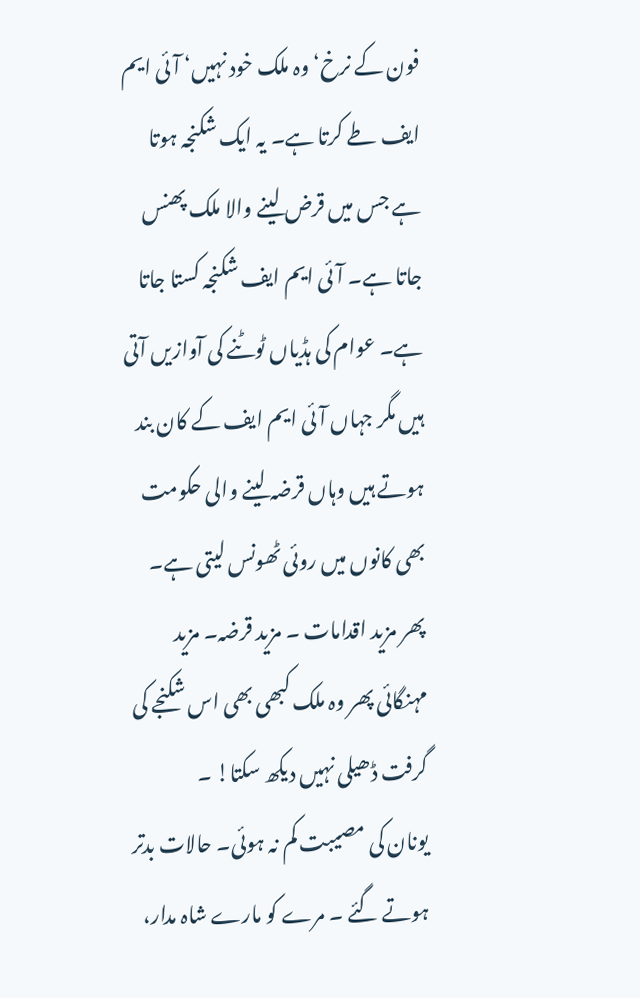فون کے نرخ‘ وہ ملک خود نہیں‘ آئی ایم ایف طے کرتا ہے۔ یہ ایک شکنجہ ہوتا ہے جس میں قرض لینے والا ملک پھنس جاتا ہے۔ آئی ایم ایف شکنجہ کستا جاتا ہے۔ عوام کی ہڈیاں ٹوٹنے کی آوازیں آتی ہیں مگر جہاں آئی ایم ایف کے کان بند ہوتے ہیں وہاں قرضہ لینے والی حکومت بھی کانوں میں روئی ٹھونس لیتی ہے۔ پھر مزید اقدامات ۔ مزید قرضہ۔ مزید مہنگائی پھر وہ ملک کبھی بھی اس شکنجے کی گرفت ڈھیلی نہیں دیکھ سکتا! ۔
یونان کی مصیبت کم نہ ہوئی۔ حالات بدتر ہوتے گئے ۔ مرے کو مارے شاہ مدار،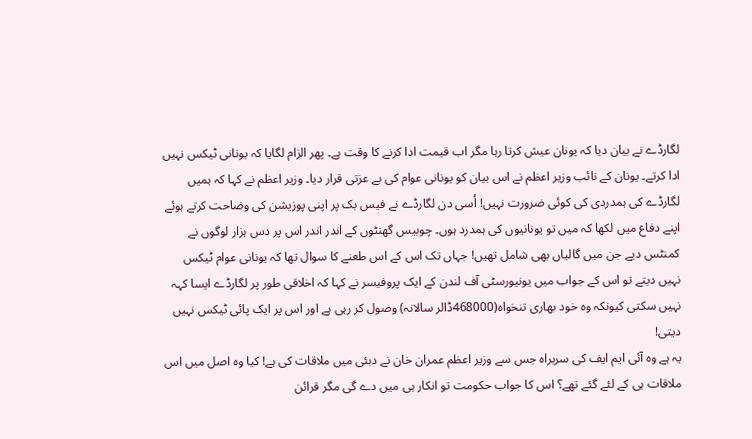لگارڈے نے بیان دیا کہ یونان عیش کرتا رہا مگر اب قیمت ادا کرنے کا وقت ہے۔ پھر الزام لگایا کہ یونانی ٹیکس نہیں ادا کرتے۔ یونان کے نائب وزیر اعظم نے اس بیان کو یونانی عوام کی بے عزتی قرار دیا۔ وزیر اعظم نے کہا کہ ہمیں لگارڈے کی ہمدردی کی کوئی ضرورت نہیں! اُسی دن لگارڈے نے فیس بک پر اپنی پوزیشن کی وضاحت کرتے ہوئے اپنے دفاع میں لکھا کہ میں تو یونانیوں کی ہمدرد ہوں۔ چوبیس گھنٹوں کے اندر اندر اس پر دس ہزار لوگوں نے کمنٹس دیے جن میں گالیاں بھی شامل تھیں! جہاں تک اس کے اس طعنے کا سوال تھا کہ یونانی عوام ٹیکس نہیں دیتے تو اس کے جواب میں یونیورسٹی آف لندن کے ایک پروفیسر نے کہا کہ اخلاقی طور پر لگارڈے ایسا کہہ نہیں سکتی کیونکہ وہ خود بھاری تنخواہ(468000ڈالر سالانہ) وصول کر رہی ہے اور اس پر ایک پائی ٹیکس نہیں دیتی!
یہ ہے وہ آئی ایم ایف کی سربراہ جس سے وزیر اعظم عمران خان نے دبئی میں ملاقات کی ہے! کیا وہ اصل میں اس ملاقات ہی کے لئے گئے تھے؟ اس کا جواب حکومت تو انکار ہی میں دے گی مگر قرائن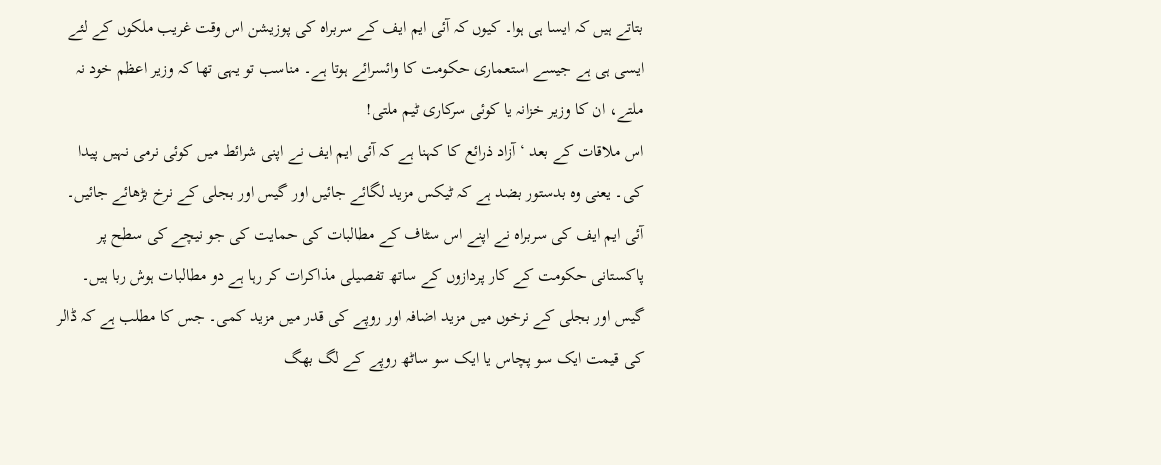بتاتے ہیں کہ ایسا ہی ہوا۔ کیوں کہ آئی ایم ایف کے سربراہ کی پوزیشن اس وقت غریب ملکوں کے لئے ایسی ہی ہے جیسے استعماری حکومت کا وائسرائے ہوتا ہے۔ مناسب تو یہی تھا کہ وزیر اعظم خود نہ ملتے، ان کا وزیر خزانہ یا کوئی سرکاری ٹیم ملتی!
اس ملاقات کے بعد ‘ آزاد ذرائع کا کہنا ہے کہ آئی ایم ایف نے اپنی شرائط میں کوئی نرمی نہیں پیدا کی۔ یعنی وہ بدستور بضد ہے کہ ٹیکس مزید لگائے جائیں اور گیس اور بجلی کے نرخ بڑھائے جائیں۔ آئی ایم ایف کی سربراہ نے اپنے اس سٹاف کے مطالبات کی حمایت کی جو نیچے کی سطح پر پاکستانی حکومت کے کار پردازوں کے ساتھ تفصیلی مذاکرات کر رہا ہے دو مطالبات ہوش ربا ہیں۔ گیس اور بجلی کے نرخوں میں مزید اضافہ اور روپے کی قدر میں مزید کمی۔ جس کا مطلب ہے کہ ڈالر کی قیمت ایک سو پچاس یا ایک سو ساٹھ روپے کے لگ بھگ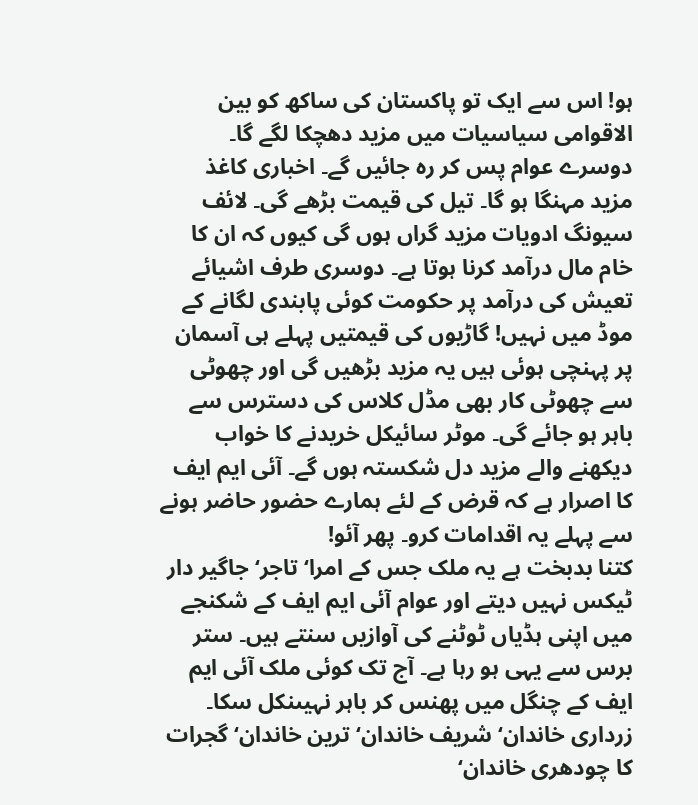ہو! اس سے ایک تو پاکستان کی ساکھ کو بین الاقوامی سیاسیات میں مزید دھچکا لگے گا۔ دوسرے عوام پس کر رہ جائیں گے۔ اخباری کاغذ مزید مہنگا ہو گا۔ تیل کی قیمت بڑھے گی۔ لائف سیونگ ادویات مزید گراں ہوں گی کیوں کہ ان کا خام مال درآمد کرنا ہوتا ہے۔ دوسری طرف اشیائے تعیش کی درآمد پر حکومت کوئی پابندی لگانے کے موڈ میں نہیں! گاڑیوں کی قیمتیں پہلے ہی آسمان پر پہنچی ہوئی ہیں یہ مزید بڑھیں گی اور چھوٹی سے چھوٹی کار بھی مڈل کلاس کی دسترس سے باہر ہو جائے گی۔ موٹر سائیکل خریدنے کا خواب دیکھنے والے مزید دل شکستہ ہوں گے۔ آئی ایم ایف کا اصرار ہے کہ قرض کے لئے ہمارے حضور حاضر ہونے سے پہلے یہ اقدامات کرو۔ پھر آئو!
کتنا بدبخت ہے یہ ملک جس کے امرا‘ تاجر‘ جاگیر دار ٹیکس نہیں دیتے اور عوام آئی ایم ایف کے شکنجے میں اپنی ہڈیاں ٹوٹنے کی آوازیں سنتے ہیں۔ ستر برس سے یہی ہو رہا ہے۔ آج تک کوئی ملک آئی ایم ایف کے چنگل میں پھنس کر باہر نہیںنکل سکا۔
زرداری خاندان‘ شریف خاندان‘ ترین خاندان‘ گجرات کا چودھری خاندان‘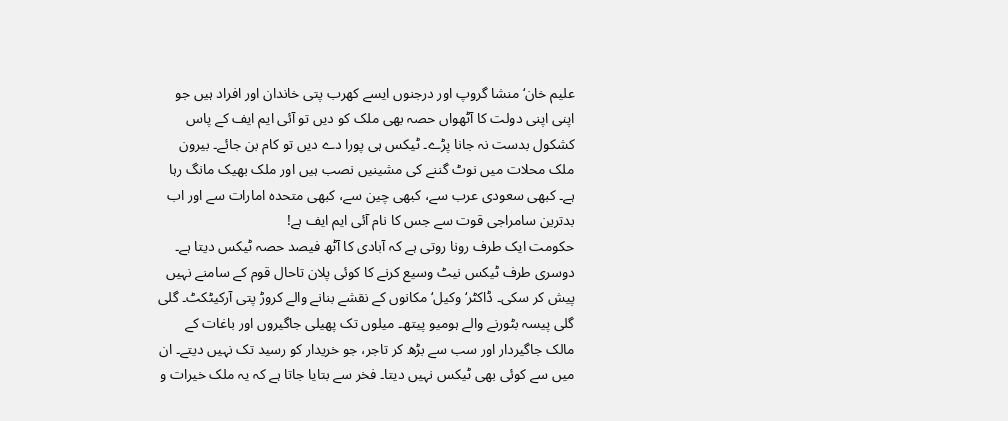علیم خان‘ منشا گروپ اور درجنوں ایسے کھرب پتی خاندان اور افراد ہیں جو اپنی اپنی دولت کا آٹھواں حصہ بھی ملک کو دیں تو آئی ایم ایف کے پاس کشکول بدست نہ جانا پڑے۔ ٹیکس ہی پورا دے دیں تو کام بن جائے۔ بیرون ملک محلات میں نوٹ گننے کی مشینیں نصب ہیں اور ملک بھیک مانگ رہا ہے۔ کبھی سعودی عرب سے، کبھی چین سے، کبھی متحدہ امارات سے اور اب بدترین سامراجی قوت سے جس کا نام آئی ایم ایف ہے!
حکومت ایک طرف رونا روتی ہے کہ آبادی کا آٹھ فیصد حصہ ٹیکس دیتا ہے۔ دوسری طرف ٹیکس نیٹ وسیع کرنے کا کوئی پلان تاحال قوم کے سامنے نہیں پیش کر سکی۔ ڈاکٹر‘ وکیل‘ مکانوں کے نقشے بنانے والے کروڑ پتی آرکیٹکٹ۔ گلی گلی پیسہ بٹورنے والے ہومیو پیتھ۔ میلوں تک پھیلی جاگیروں اور باغات کے مالک جاگیردار اور سب سے بڑھ کر تاجر، جو خریدار کو رسید تک نہیں دیتے۔ ان میں سے کوئی بھی ٹیکس نہیں دیتا۔ فخر سے بتایا جاتا ہے کہ یہ ملک خیرات و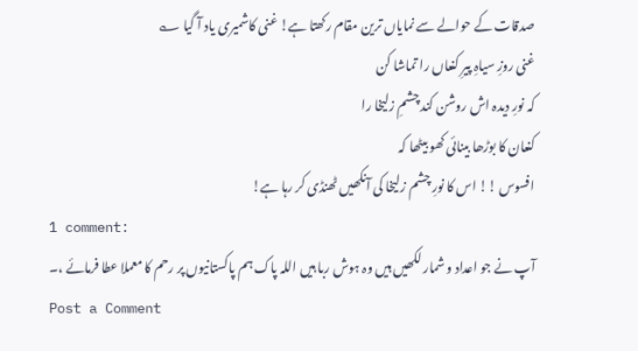صدقات کے حوالے سے نمایاں ترین مقام رکھتا ہے! غنی کاشمیری یاد آ گیا ؎
غنی روزِ سیاہِ پیرِ کنعاں را تماشا کن
کہ نورِ دیدہ اش روشن کند چشمِ زلیخا را
کنعان کا بوڑھا بینائی کھو بیٹھا کہ
افسوس !! اس کا نورِ چشم زلیخا کی آنکھیں ٹھنڈی کر رہا ہے!
1 comment:
آپ نے جو اعداد و شمار لکھیں ہیں وہ ہوش ربا ہیں اللہ پاک ہم پاکستانیوں پر رحم کا معملا عطا فرمائے ،۔
Post a Comment